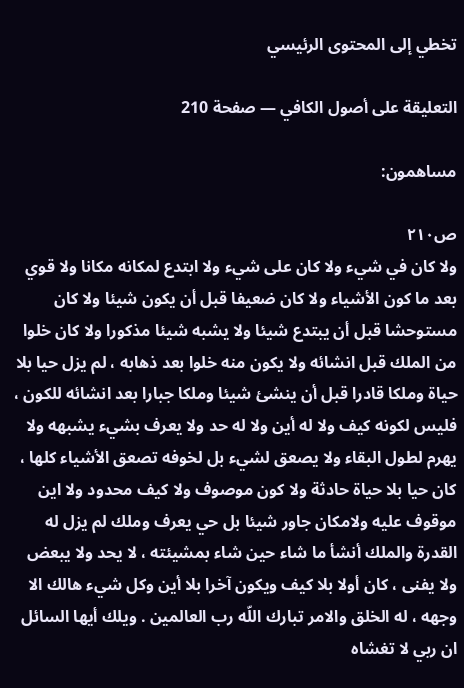تخطي إلى المحتوى الرئيسي

التعليقة على أصول الكافي — صفحة 210

مساهمون:

ص٢١٠
ولا كان في شيء ولا كان على شيء ولا ابتدع لمكانه مكانا ولا قوي بعد ما كون الأشياء ولا كان ضعيفا قبل أن يكون شيئا ولا كان مستوحشا قبل أن يبتدع شيئا ولا يشبه شيئا مذكورا ولا كان خلوا من الملك قبل انشائه ولا يكون منه خلوا بعد ذهابه ، لم يزل حيا بلا حياة وملكا قادرا قبل أن ينشئ شيئا وملكا جبارا بعد انشائه للكون ، فليس لكونه كيف ولا له أين ولا له حد ولا يعرف بشيء يشبهه ولا يهرم لطول البقاء ولا يصعق لشيء بل لخوفه تصعق الأشياء كلها ، كان حيا بلا حياة حادثة ولا كون موصوف ولا كيف محدود ولا اين موقوف عليه ولامكان جاور شيئا بل حي يعرف وملك لم يزل له القدرة والملك أنشأ ما شاء حين شاء بمشيئته ، لا يحد ولا يبعض ولا يفنى ، كان أولا بلا كيف ويكون آخرا بلا أين وكل شيء هالك الا وجهه ، له الخلق والامر تبارك اللّه رب العالمين . ويلك أيها السائل ان ربي لا تغشاه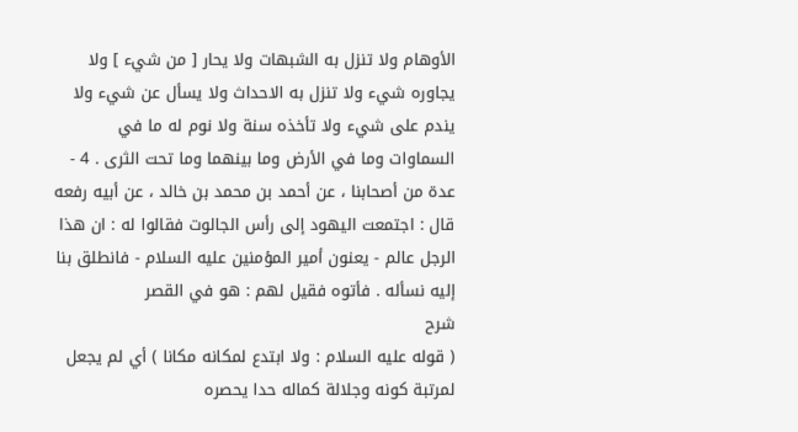الأوهام ولا تنزل به الشبهات ولا يحار [ من شيء ] ولا يجاوره شيء ولا تنزل به الاحداث ولا يسأل عن شيء ولا يندم على شيء ولا تأخذه سنة ولا نوم له ما في السماوات وما في الأرض وما بينهما وما تحت الثرى . 4 - عدة من أصحابنا ، عن أحمد بن محمد بن خالد ، عن أبيه رفعه قال : اجتمعت اليهود إلى رأس الجالوت فقالوا له : ان هذا الرجل عالم - يعنون أمير المؤمنين عليه السلام - فانطلق بنا إليه نسأله . فأتوه فقيل لهم : هو في القصر
شرح
( قوله عليه السلام : ولا ابتدع لمكانه مكانا ) أي لم يجعل لمرتبة كونه وجلالة كماله حدا يحصره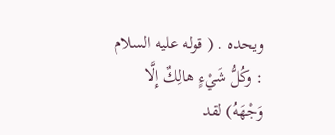ويحده . ( قوله عليه السلام : وكُلُّ شَيْءٍ هالِكٌ إِلَّا وَجْهَهُ) لقد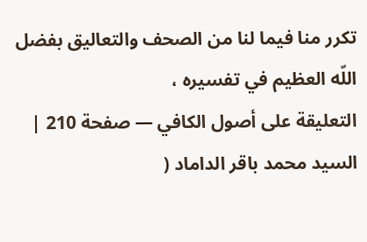تكرر منا فيما لنا من الصحف والتعاليق بفضل اللّه العظيم في تفسيره ،
التعليقة على أصول الكافي — صفحة 210 | السيد محمد باقر الداماد (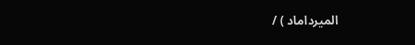الميرداماد ) /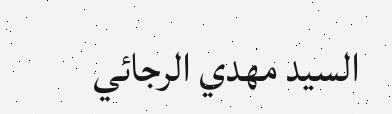السيد مهدي الرجائي